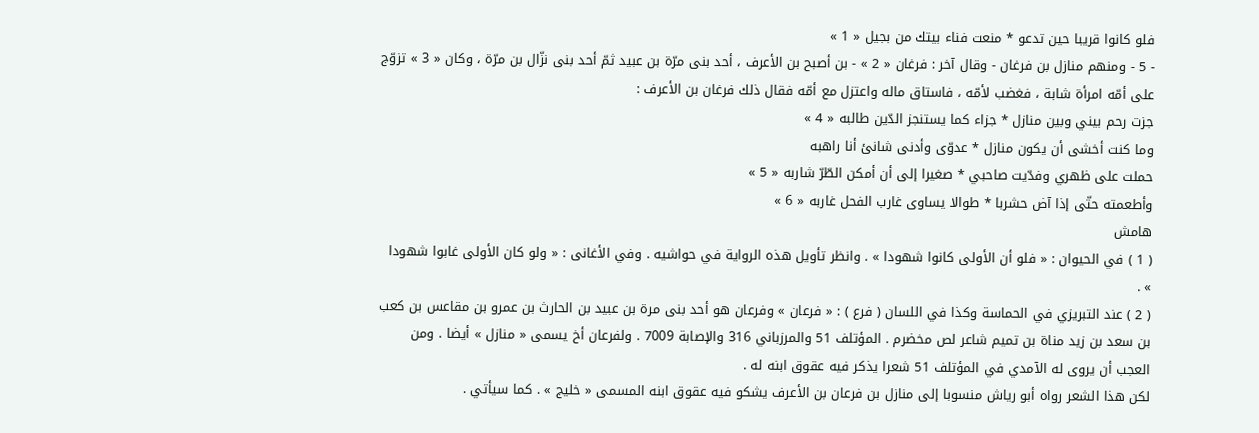فلو كانوا قريبا حين تدعو * منعت فناء بيتك من بجيل « 1 »
- 5 - ومنهم منازل بن فرغان - وقال آخر : فرغان « 2 » - بن أصبح بن الأعرف ، أحد بنى مرّة بن عبيد ثمّ أحد بنى نزّال بن مرّة ، وكان « 3 » تزوّج على أمّه امرأة شابة ، فغضب لأمّه ، فاستاق ماله واعتزل مع أمّه فقال ذلك فرغان بن الأعرف :
جزت رحم بيني وبين منازل * جزاء كما يستنجز الدّين طالبه « 4 »
وما كنت أخشى أن يكون منازل * عدوّى وأدنى شانئ أنا راهبه
حملت على ظهري وفدّيت صاحبي * صغيرا إلى أن أمكن الطّرّ شاربه « 5 »
وأطعمته حتّى إذا آض حشربا * طوالا يساوى غارب الفحل غاربه « 6 »
هامش
( 1 ) في الحيوان : « فلو أن الأولى كانوا شهودا » . وانظر تأويل هذه الرواية في حواشيه . وفي الأغانى : « ولو كان الأولى غابوا شهودا » .
( 2 ) عند التبريزي في الحماسة وكذا في اللسان ( فرع ) : « فرعان » وفرعان هو أحد بنى مرة بن عبيد بن الحارث بن عمرو بن مقاعس بن كعب بن سعد بن زيد مناة بن تميم شاعر لص مخضرم . المؤتلف 51 والمرزباني 316 والإصابة 7009 . ولفرعان أخ يسمى « منازل » أيضا . ومن العجب أن يروى له الآمدي في المؤتلف 51 شعرا يذكر فيه عقوق ابنه له .
لكن هذا الشعر رواه أبو رياش منسوبا إلى منازل بن فرعان بن الأعرف يشكو فيه عقوق ابنه المسمى « خليج » . كما سيأتي .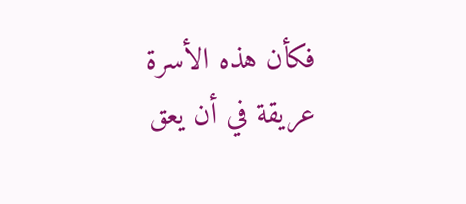فكأن هذه الأسرة عريقة في أن يعق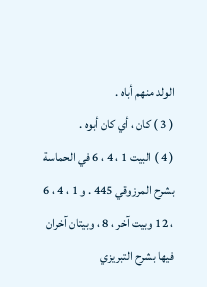الولد منهم أباه .
( 3 ) كان ، أي كان أبوه .
( 4 ) البيت 1 ، 4 ، 6 في الحماسة بشرح المرزوقي 445 . و 1 ، 4 ، 6 ، 12 وبيت آخر ، 8 ، وبيتان آخران فيها بشرح التبريزي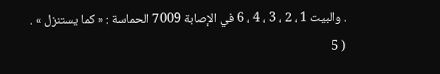. والبيت 1 ، 2 ، 3 ، 4 ، 6 في الإصابة 7009 الحماسة : « كما يستنزل » .
( 5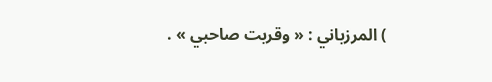) المرزباني : « وقربت صاحبي » .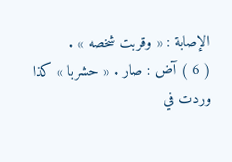الإصابة : « وقربت شخصه » .
( 6 ) آض : صار . « حشربا » كذا وردت في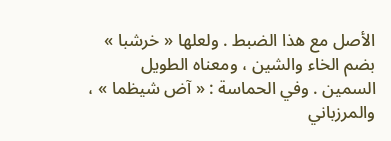الأصل مع هذا الضبط . ولعلها « خرشبا » بضم الخاء والشين ، ومعناه الطويل السمين . وفي الحماسة : « آض شيظما » ، والمرزباني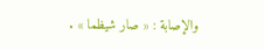والإصابة : « صار شيظما » .